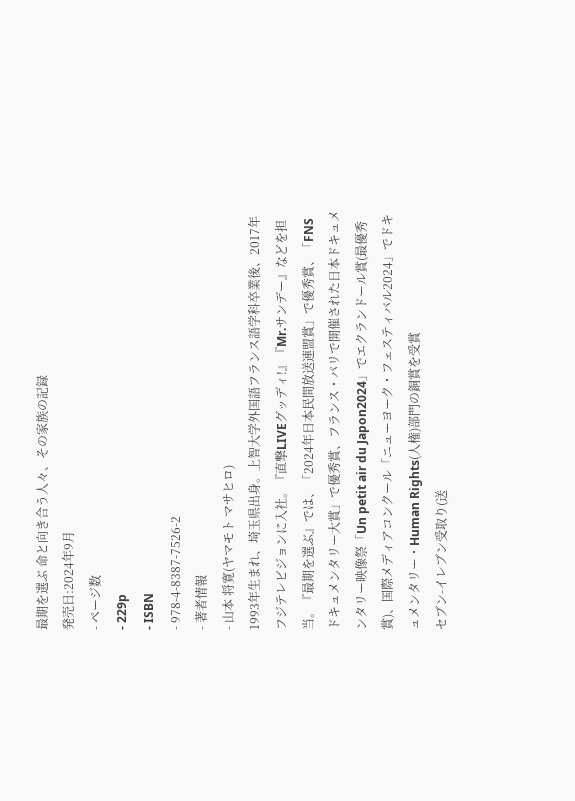最期を選ぶ 命と向き合う人々、その家族の記録
発売日:2024年9月
- ページ数
- 229p
- ISBN
- 978-4-8387-7526-2
- 著者情報
- 山本 将寛(ヤマモト マサヒロ)
1993年生まれ、埼玉県出身。上智大学外国語フランス語学科卒業後、2017年フジテレビジョンに入社。『直撃LIVEグッディ!』『Mr.サンデー』などを担当。『最期を選ぶ』では、「2024年日本民間放送連盟賞」で優秀賞、「FNSドキュメンタリー大賞」で優秀賞、フランス・パリで開催された日本ドキュメンタリー映像祭「Un petit air du Japon2024」でエクランドール賞(最優秀賞)、国際メディアコンクール「ニューヨーク・フェスティバル2024」でドキュメンタリー・Human Rights(人権)部門の銅賞を受賞
セブン-イレブン受取り(送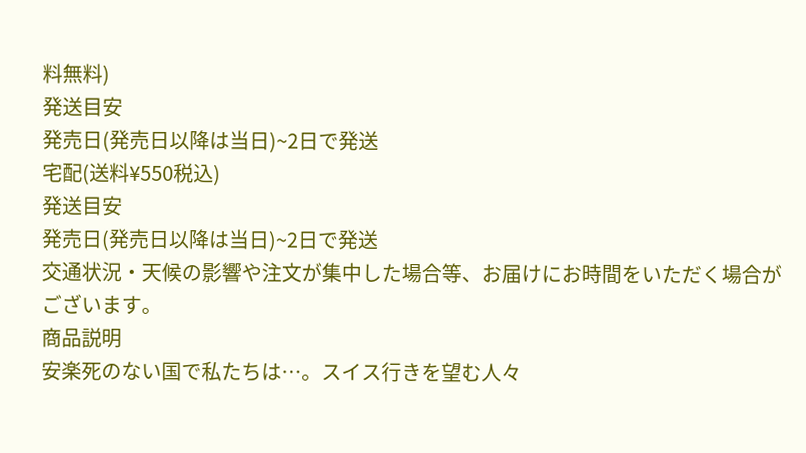料無料)
発送目安
発売日(発売日以降は当日)~2日で発送
宅配(送料¥550税込)
発送目安
発売日(発売日以降は当日)~2日で発送
交通状況・天候の影響や注文が集中した場合等、お届けにお時間をいただく場合がございます。
商品説明
安楽死のない国で私たちは…。スイス行きを望む人々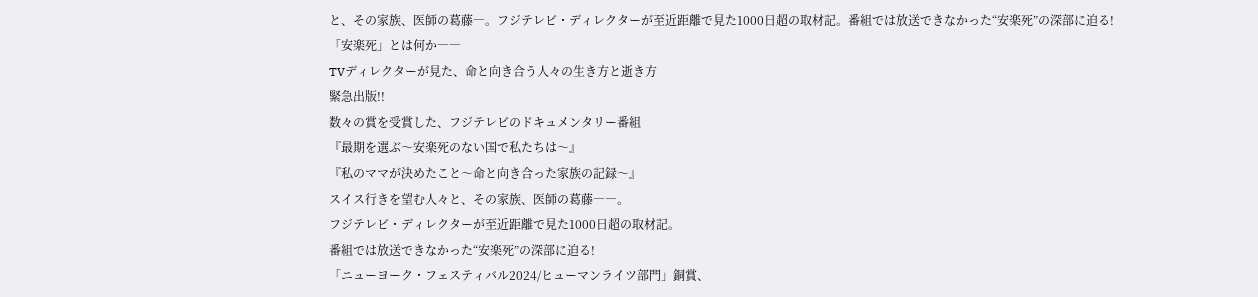と、その家族、医師の葛藤―。フジテレビ・ディレクターが至近距離で見た1000日超の取材記。番組では放送できなかった“安楽死”の深部に迫る!
「安楽死」とは何か――
TVディレクターが見た、命と向き合う人々の生き方と逝き方
緊急出版!!
数々の賞を受賞した、フジテレビのドキュメンタリー番組
『最期を選ぶ〜安楽死のない国で私たちは〜』
『私のママが決めたこと〜命と向き合った家族の記録〜』
スイス行きを望む人々と、その家族、医師の葛藤――。
フジテレビ・ディレクターが至近距離で見た1000日超の取材記。
番組では放送できなかった“安楽死”の深部に迫る!
「ニューヨーク・フェスティバル2024/ヒューマンライツ部門」銅賞、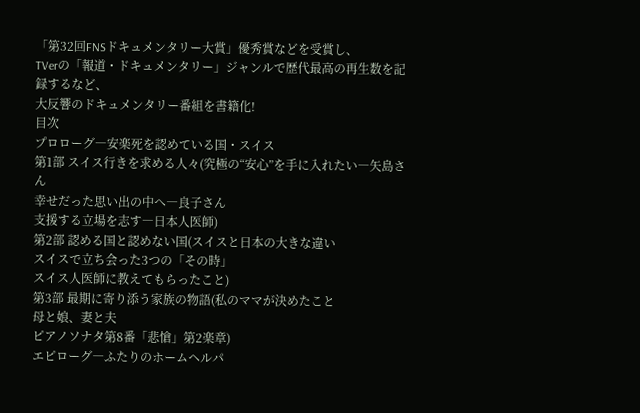「第32回FNSドキュメンタリー大賞」優秀賞などを受賞し、
TVerの「報道・ドキュメンタリー」ジャンルで歴代最高の再生数を記録するなど、
大反響のドキュメンタリー番組を書籍化!
目次
プロローグ―安楽死を認めている国・スイス
第1部 スイス行きを求める人々(究極の“安心”を手に入れたい―矢島さん
幸せだった思い出の中へ―良子さん
支援する立場を志す―日本人医師)
第2部 認める国と認めない国(スイスと日本の大きな違い
スイスで立ち会った3つの「その時」
スイス人医師に教えてもらったこと)
第3部 最期に寄り添う家族の物語(私のママが決めたこと
母と娘、妻と夫
ピアノソナタ第8番「悲愴」第2楽章)
エピローグ―ふたりのホームヘルパ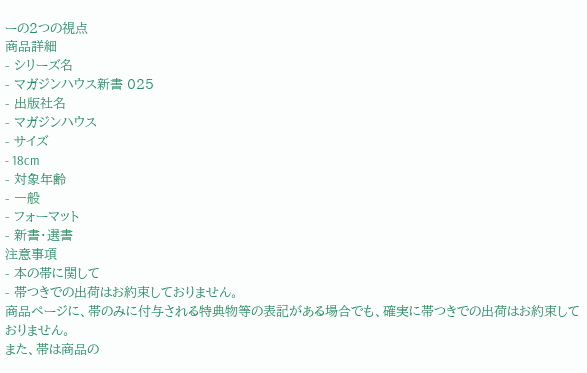ーの2つの視点
商品詳細
- シリーズ名
- マガジンハウス新書 025
- 出版社名
- マガジンハウス
- サイズ
- 18cm
- 対象年齢
- 一般
- フォーマット
- 新書・選書
注意事項
- 本の帯に関して
- 帯つきでの出荷はお約束しておりません。
商品ページに、帯のみに付与される特典物等の表記がある場合でも、確実に帯つきでの出荷はお約束しておりません。
また、帯は商品の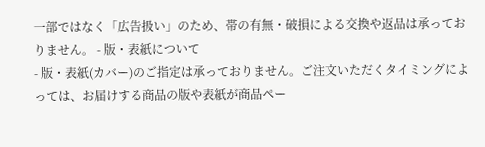一部ではなく「広告扱い」のため、帯の有無・破損による交換や返品は承っておりません。 - 版・表紙について
- 版・表紙(カバー)のご指定は承っておりません。ご注文いただくタイミングによっては、お届けする商品の版や表紙が商品ペー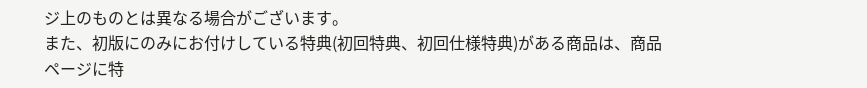ジ上のものとは異なる場合がございます。
また、初版にのみにお付けしている特典(初回特典、初回仕様特典)がある商品は、商品ページに特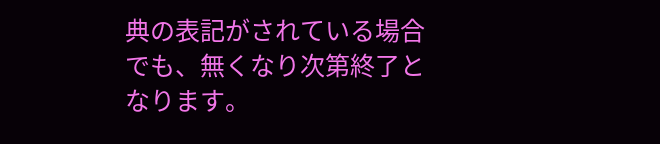典の表記がされている場合でも、無くなり次第終了となります。